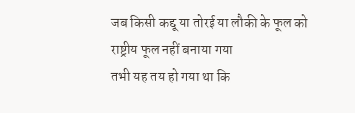जब किसी कद्दू या तोरई या लौकी के फूल को
राष्ट्रीय फूल नहीं बनाया गया
तभी यह तय हो गया था कि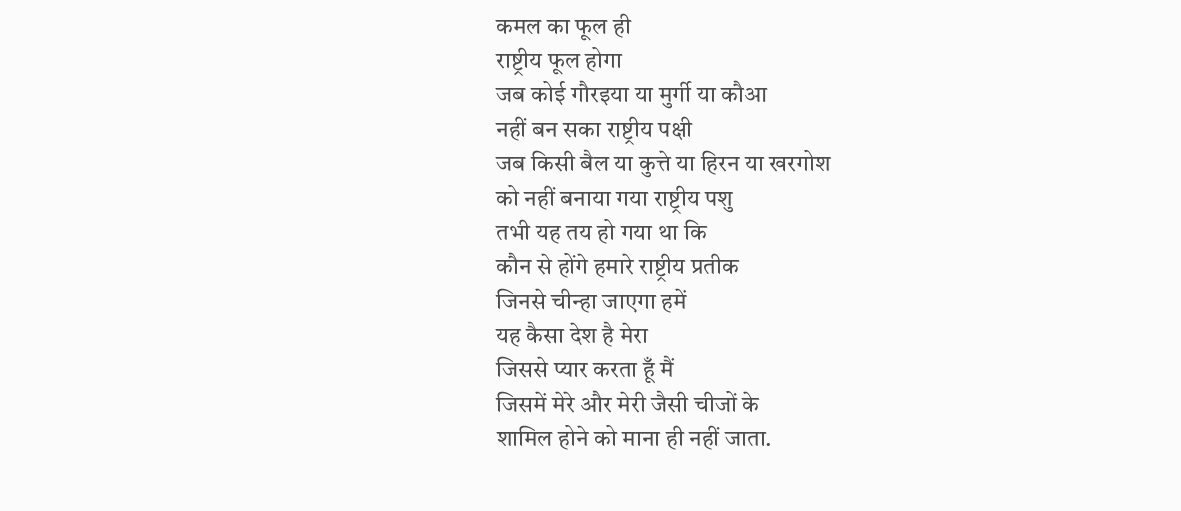कमल का फूल ही
राष्ट्रीय फूल होगा
जब कोई गौरइया या मुर्गी या कौआ
नहीं बन सका राष्ट्रीय पक्षी
जब किसी बैल या कुत्ते या हिरन या खरगोश
को नहीं बनाया गया राष्ट्रीय पशु
तभी यह तय हो गया था कि
कौन से होंगे हमारे राष्ट्रीय प्रतीक
जिनसे चीन्हा जाएगा हमें
यह कैसा देश है मेरा
जिससे प्यार करता हूँ मैं
जिसमें मेरे और मेरी जैसी चीजों के
शामिल होने को माना ही नहीं जाता.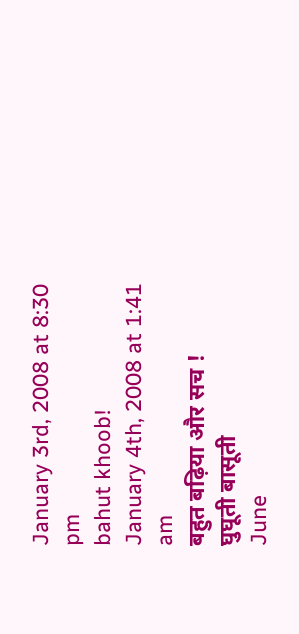January 3rd, 2008 at 8:30 pm
bahut khoob!
January 4th, 2008 at 1:41 am
बहुत बढ़िया और सच !
घुघूती बासूती
June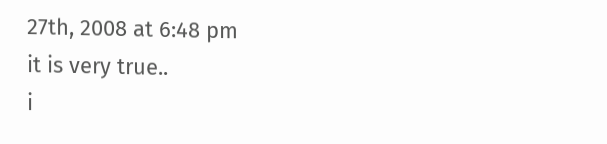27th, 2008 at 6:48 pm
it is very true..
i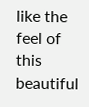like the feel of this beautiful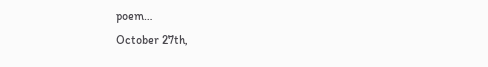poem…
October 27th,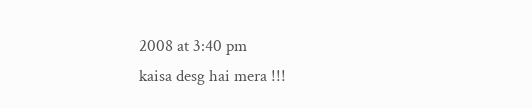2008 at 3:40 pm
kaisa desg hai mera !!!